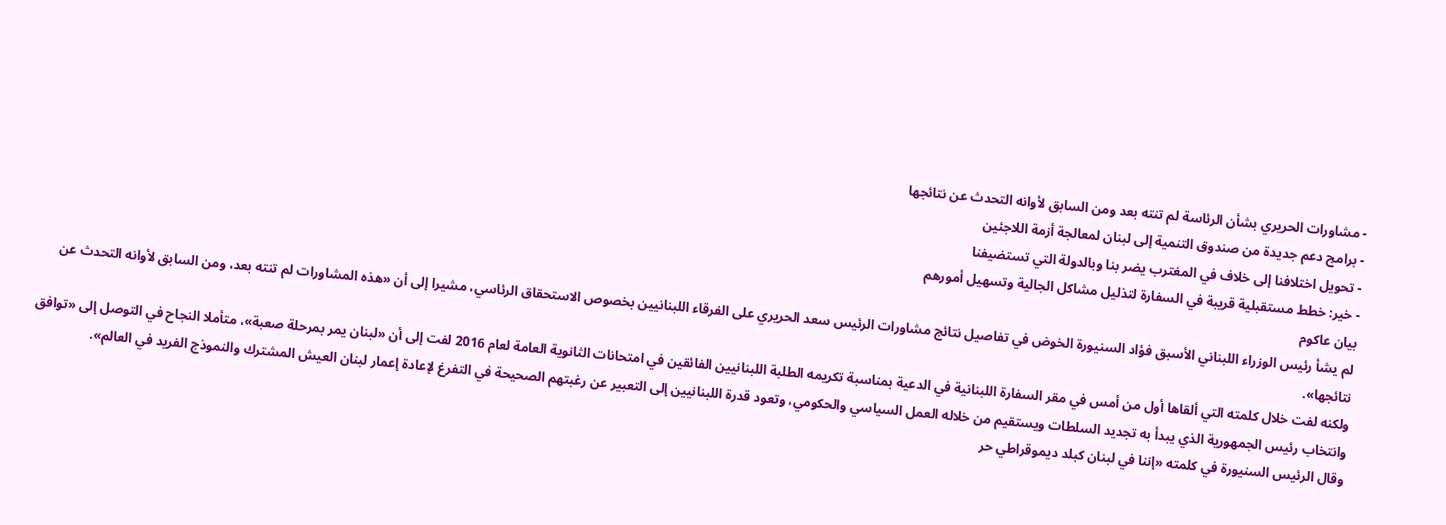- مشاورات الحريري بشأن الرئاسة لم تنته بعد ومن السابق لأوانه التحدث عن نتائجها
- برامج دعم جديدة من صندوق التنمية إلى لبنان لمعالجة أزمة اللاجئين
- تحويل اختلافنا إلى خلاف في المغترب يضر بنا وبالدولة التي تستضيفنا
- خير: خطط مستقبلية قريبة في السفارة لتذليل مشاكل الجالية وتسهيل أمورهم
بيان عاكوم
لم يشأ رئيس الوزراء اللبناني الأسبق فؤاد السنيورة الخوض في تفاصيل نتائج مشاورات الرئيس سعد الحريري على الفرقاء اللبنانيين بخصوص الاستحقاق الرئاسي، مشيرا إلى أن «هذه المشاورات لم تنته بعد، ومن السابق لأوانه التحدث عن نتائجها».
ولكنه لفت خلال كلمته التي ألقاها أول من أمس في مقر السفارة اللبنانية في الدعية بمناسبة تكريمه الطلبة اللبنانيين الفائقين في امتحانات الثانوية العامة لعام 2016 لفت إلى أن «لبنان يمر بمرحلة صعبة»، متأملا النجاح في التوصل إلى «توافق وانتخاب رئيس الجمهورية الذي يبدأ به تجديد السلطات ويستقيم من خلاله العمل السياسي والحكومي، وتعود قدرة اللبنانيين إلى التعبير عن رغبتهم الصحيحة في التفرغ لإعادة إعمار لبنان العيش المشترك والنموذج الفريد في العالم».
وقال الرئيس السنيورة في كلمته «إننا في لبنان كبلد ديموقراطي حر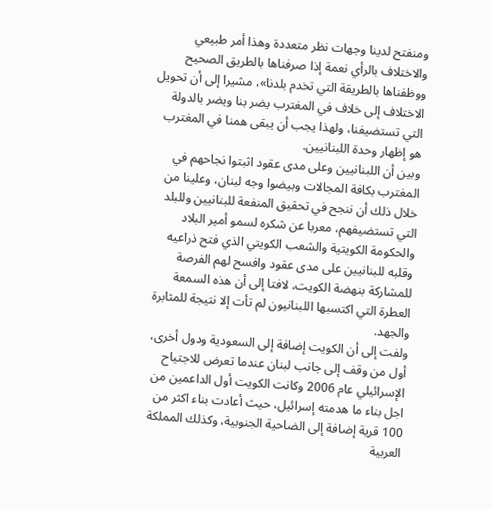ومنفتح لدينا وجهات نظر متعددة وهذا أمر طبيعي والاختلاف بالرأي نعمة إذا صرفناها بالطريق الصحيح ووظفناها بالطريقة التي تخدم بلدنا»، مشيرا إلى أن تحويل الاختلاف إلى خلاف في المغترب يضر بنا ويضر بالدولة التي تستضيفنا، ولهذا يجب أن يبقى همنا في المغترب هو إظهار وحدة اللبنانيين.
وبين أن اللبنانيين وعلى مدى عقود اثبتوا نجاحهم في المغترب بكافة المجالات وبيضوا وجه لبنان، وعلينا من خلال ذلك أن ننجح في تحقيق المنفعة للبنانيين وللبلد التي تستضيفهم، معربا عن شكره لسمو أمير البلاد والحكومة الكويتية والشعب الكويتي الذي فتح ذراعيه وقلبه للبنانيين على مدى عقود وافسح لهم الفرصة للمشاركة بنهضة الكويت، لافتا إلى أن هذه السمعة العطرة التي اكتسبها اللبنانيون لم تأت إلا نتيجة للمثابرة والجهد.
ولفت إلى أن الكويت إضافة إلى السعودية ودول أخرى، أول من وقف إلى جانب لبنان عندما تعرض للاجتياح الإسرائيلي عام 2006 وكانت الكويت أول الداعمين من اجل بناء ما هدمته إسرائيل، حيث أعادت بناء اكثر من 100 قرية إضافة إلى الضاحية الجنوبية، وكذلك المملكة العربية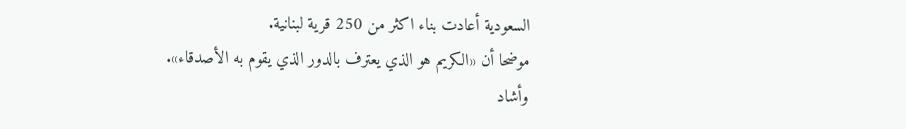السعودية أعادت بناء اكثر من 250 قرية لبنانية.
موضحا أن «الكريم هو الذي يعترف بالدور الذي يقوم به الأصدقاء».
وأشاد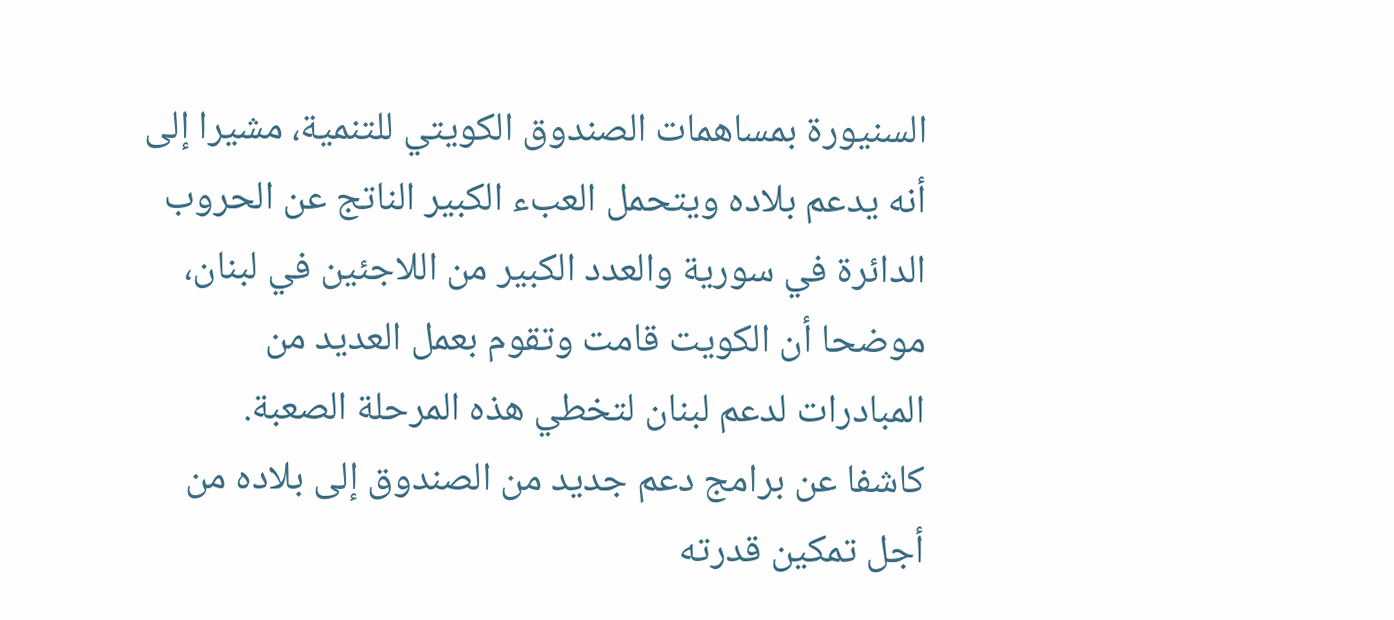السنيورة بمساهمات الصندوق الكويتي للتنمية، مشيرا إلى أنه يدعم بلاده ويتحمل العبء الكبير الناتج عن الحروب الدائرة في سورية والعدد الكبير من اللاجئين في لبنان، موضحا أن الكويت قامت وتقوم بعمل العديد من المبادرات لدعم لبنان لتخطي هذه المرحلة الصعبة.
كاشفا عن برامج دعم جديد من الصندوق إلى بلاده من أجل تمكين قدرته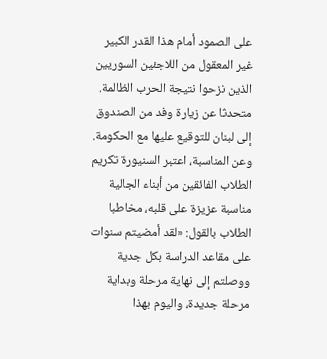على الصمود أمام هذا القدر الكبير غير المعقول من اللاجئين السوريين الذين نزحوا نتيجة الحرب الظالمة. متحدثا عن زيارة وفد من الصندوق إلى لبنان للتوقيع عليها مع الحكومة.
وعن المناسبة، اعتبر السنيورة تكريم الطلاب الفائقين من أبناء الجالية مناسبة عزيزة على قلبه، مخاطبا الطلاب بالقول: «لقد أمضيتم سنوات على مقاعد الدراسة بكل جدية ووصلتم إلى نهاية مرحلة وبداية مرحلة جديدة، واليوم بهذا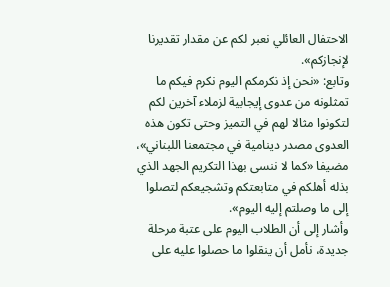الاحتفال العائلي نعبر لكم عن مقدار تقديرنا لإنجازكم».
وتابع: «نحن إذ نكرمكم اليوم نكرم فيكم ما تمثلونه من عدوى إيجابية لزملاء آخرين لكم لتكونوا مثالا لهم في التميز وحتى تكون هذه العدوى مصدر دينامية في مجتمعنا اللبناني»، مضيفا «كما لا ننسى بهذا التكريم الجهد الذي بذله أهلكم في متابعتكم وتشجيعكم لتصلوا إلى ما وصلتم إليه اليوم».
وأشار إلى أن الطلاب اليوم على عتبة مرحلة جديدة، نأمل أن ينقلوا ما حصلوا عليه على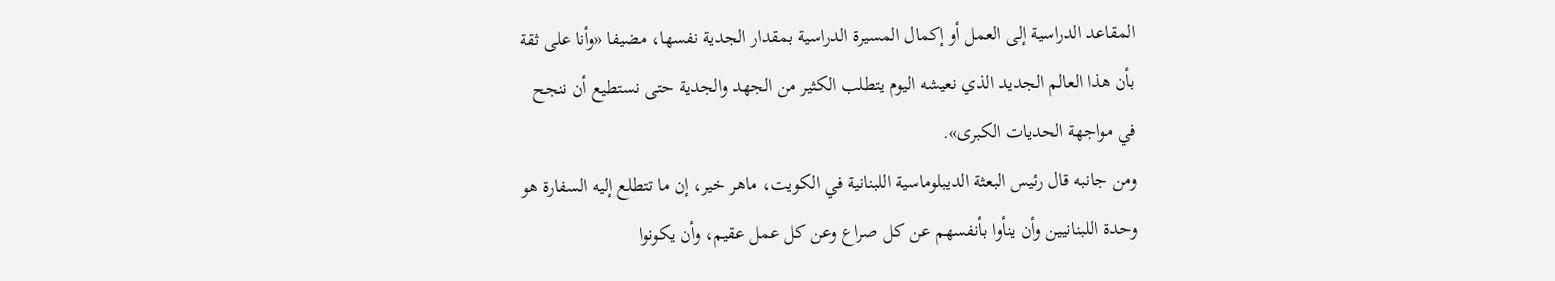المقاعد الدراسية إلى العمل أو إكمال المسيرة الدراسية بمقدار الجدية نفسها، مضيفا «وأنا على ثقة بأن هذا العالم الجديد الذي نعيشه اليوم يتطلب الكثير من الجهد والجدية حتى نستطيع أن ننجح في مواجهة الحديات الكبرى».
ومن جانبه قال رئيس البعثة الديبلوماسية اللبنانية في الكويت، ماهر خير، إن ما تتطلع إليه السفارة هو وحدة اللبنانيين وأن ينأوا بأنفسهم عن كل صراع وعن كل عمل عقيم، وأن يكونوا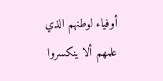أوفياء لوطنهم الذي علمهم ألا ينكسروا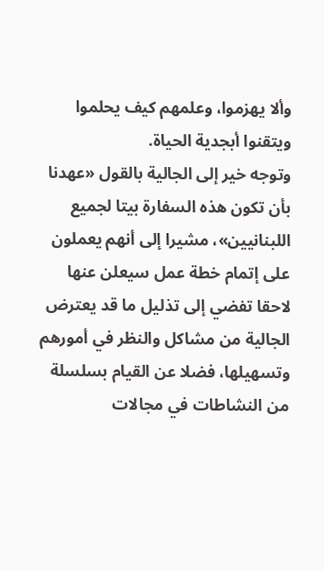وألا يهزموا، وعلمهم كيف يحلموا ويتقنوا أبجدية الحياة.
وتوجه خير إلى الجالية بالقول «عهدنا بأن تكون هذه السفارة بيتا لجميع اللبنانيين»، مشيرا إلى أنهم يعملون على إتمام خطة عمل سيعلن عنها لاحقا تفضي إلى تذليل ما قد يعترض الجالية من مشاكل والنظر في أمورهم وتسهيلها، فضلا عن القيام بسلسلة من النشاطات في مجالات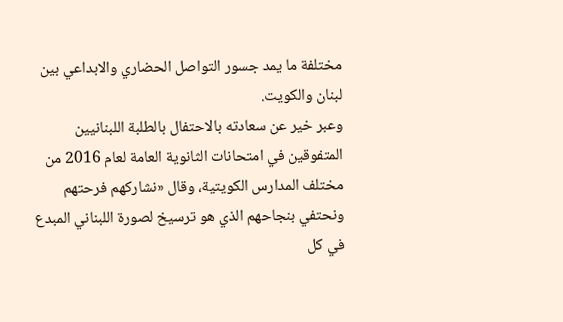مختلفة ما يمد جسور التواصل الحضاري والابداعي بين لبنان والكويت.
وعبر خير عن سعادته بالاحتفال بالطلبة اللبنانيين المتفوقين في امتحانات الثانوية العامة لعام 2016 من مختلف المدارس الكويتية، وقال «نشاركهم فرحتهم ونحتفي بنجاحهم الذي هو ترسيخ لصورة اللبناني المبدع في كل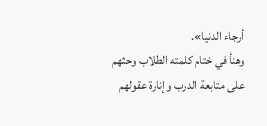أرجاء الدنيا».
وهنأ في ختام كلمته الطلاب وحثهم على متابعة الدرب وإنارة عقولهم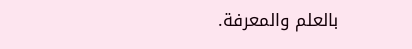بالعلم والمعرفة.